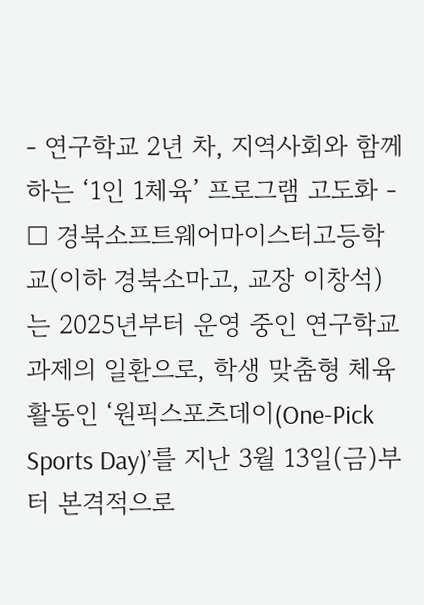- 연구학교 2년 차, 지역사회와 함께하는 ‘1인 1체육’ 프로그램 고도화 -
□ 경북소프트웨어마이스터고등학교(이하 경북소마고, 교장 이창석)는 2025년부터 운영 중인 연구학교 과제의 일환으로, 학생 맞춤형 체육 활동인 ‘원픽스포츠데이(One-Pick Sports Day)’를 지난 3월 13일(금)부터 본격적으로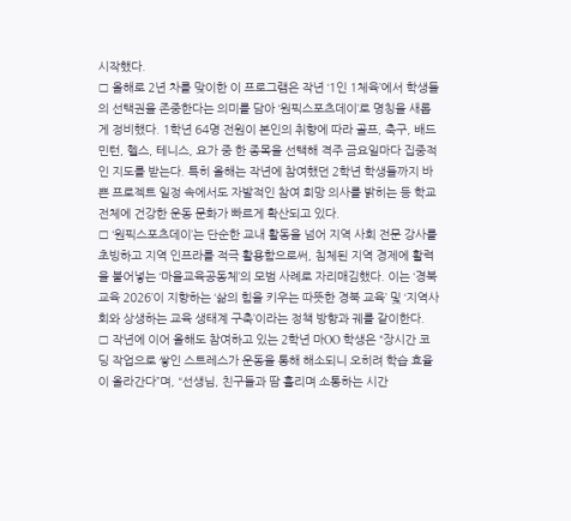시작했다.
□ 올해로 2년 차를 맞이한 이 프로그램은 작년 ‘1인 1체육’에서 학생들의 선택권을 존중한다는 의미를 담아 ‘원픽스포츠데이’로 명칭을 새롭게 정비했다. 1학년 64명 전원이 본인의 취향에 따라 골프, 축구, 배드민턴, 헬스, 테니스, 요가 중 한 종목을 선택해 격주 금요일마다 집중적인 지도를 받는다. 특히 올해는 작년에 참여했던 2학년 학생들까지 바쁜 프로젝트 일정 속에서도 자발적인 참여 희망 의사를 밝히는 등 학교 전체에 건강한 운동 문화가 빠르게 확산되고 있다.
□ ‘원픽스포츠데이’는 단순한 교내 활동을 넘어 지역 사회 전문 강사를 초빙하고 지역 인프라를 적극 활용함으로써, 침체된 지역 경제에 활력을 불어넣는 ‘마을교육공동체’의 모범 사례로 자리매김했다. 이는 ‘경북교육 2026’이 지향하는 ‘삶의 힘을 키우는 따뜻한 경북 교육’ 및 ‘지역사회와 상생하는 교육 생태계 구축’이라는 정책 방향과 궤를 같이한다.
□ 작년에 이어 올해도 참여하고 있는 2학년 마OO 학생은 “장시간 코딩 작업으로 쌓인 스트레스가 운동을 통해 해소되니 오히려 학습 효율이 올라간다”며, “선생님, 친구들과 땀 흘리며 소통하는 시간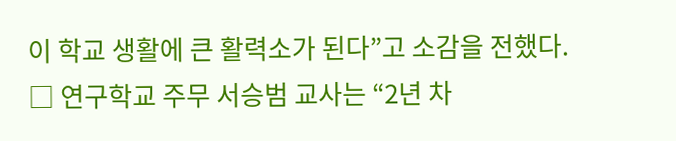이 학교 생활에 큰 활력소가 된다”고 소감을 전했다.
□ 연구학교 주무 서승범 교사는 “2년 차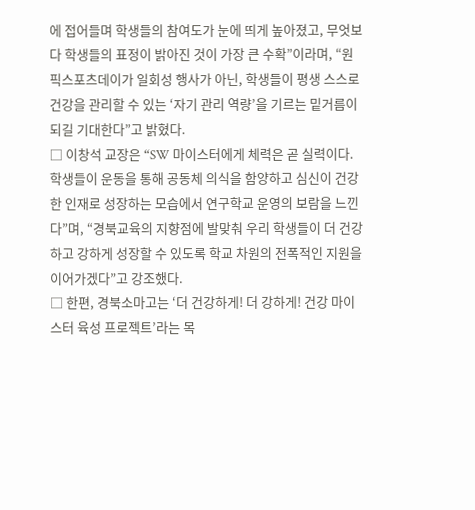에 접어들며 학생들의 참여도가 눈에 띄게 높아졌고, 무엇보다 학생들의 표정이 밝아진 것이 가장 큰 수확”이라며, “원픽스포츠데이가 일회성 행사가 아닌, 학생들이 평생 스스로 건강을 관리할 수 있는 ‘자기 관리 역량’을 기르는 밑거름이 되길 기대한다”고 밝혔다.
□ 이창석 교장은 “SW 마이스터에게 체력은 곧 실력이다. 학생들이 운동을 통해 공동체 의식을 함양하고 심신이 건강한 인재로 성장하는 모습에서 연구학교 운영의 보람을 느낀다”며, “경북교육의 지향점에 발맞춰 우리 학생들이 더 건강하고 강하게 성장할 수 있도록 학교 차원의 전폭적인 지원을 이어가겠다”고 강조했다.
□ 한편, 경북소마고는 ‘더 건강하게! 더 강하게! 건강 마이스터 육성 프로젝트’라는 목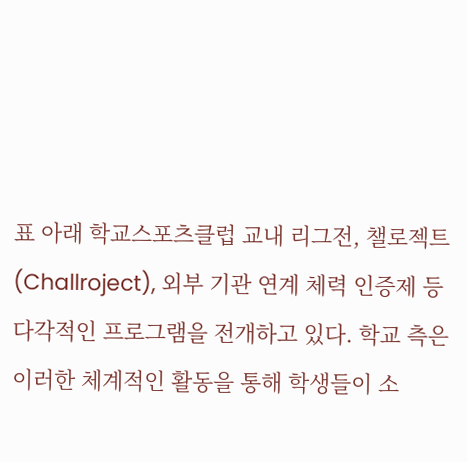표 아래 학교스포츠클럽 교내 리그전, 챌로젝트(Challroject), 외부 기관 연계 체력 인증제 등 다각적인 프로그램을 전개하고 있다. 학교 측은 이러한 체계적인 활동을 통해 학생들이 소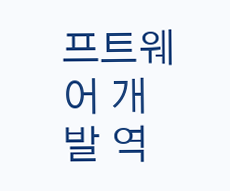프트웨어 개발 역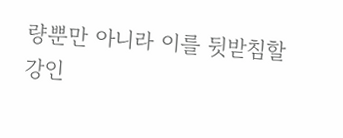량뿐만 아니라 이를 뒷받침할 강인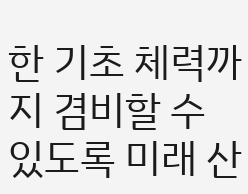한 기초 체력까지 겸비할 수 있도록 미래 산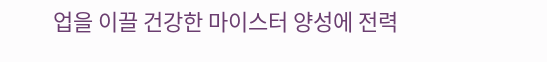업을 이끌 건강한 마이스터 양성에 전력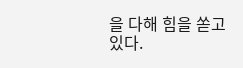을 다해 힘을 쏟고 있다.